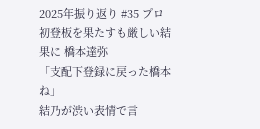2025年振り返り #35 プロ初登板を果たすも厳しい結果に 橋本達弥
「支配下登録に戻った橋本ね」
結乃が渋い表情で言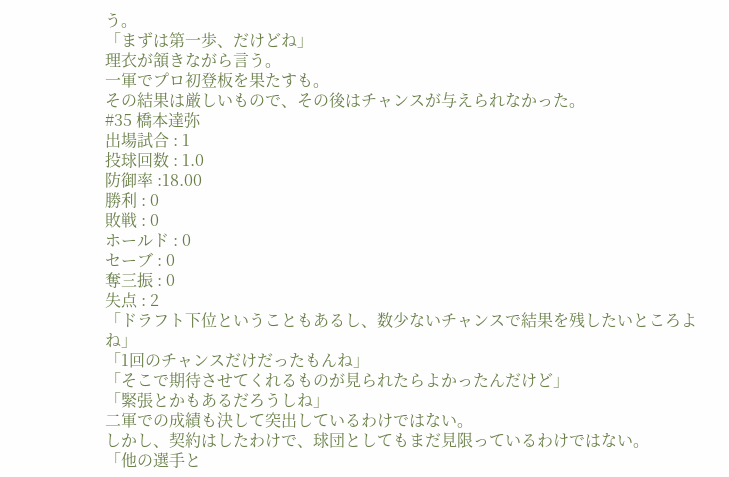う。
「まずは第一歩、だけどね」
理衣が頷きながら言う。
一軍でプロ初登板を果たすも。
その結果は厳しいもので、その後はチャンスが与えられなかった。
#35 橋本達弥
出場試合 : 1
投球回数 : 1.0
防御率 :18.00
勝利 : 0
敗戦 : 0
ホールド : 0
セーブ : 0
奪三振 : 0
失点 : 2
「ドラフト下位ということもあるし、数少ないチャンスで結果を残したいところよね」
「1回のチャンスだけだったもんね」
「そこで期待させてくれるものが見られたらよかったんだけど」
「緊張とかもあるだろうしね」
二軍での成績も決して突出しているわけではない。
しかし、契約はしたわけで、球団としてもまだ見限っているわけではない。
「他の選手と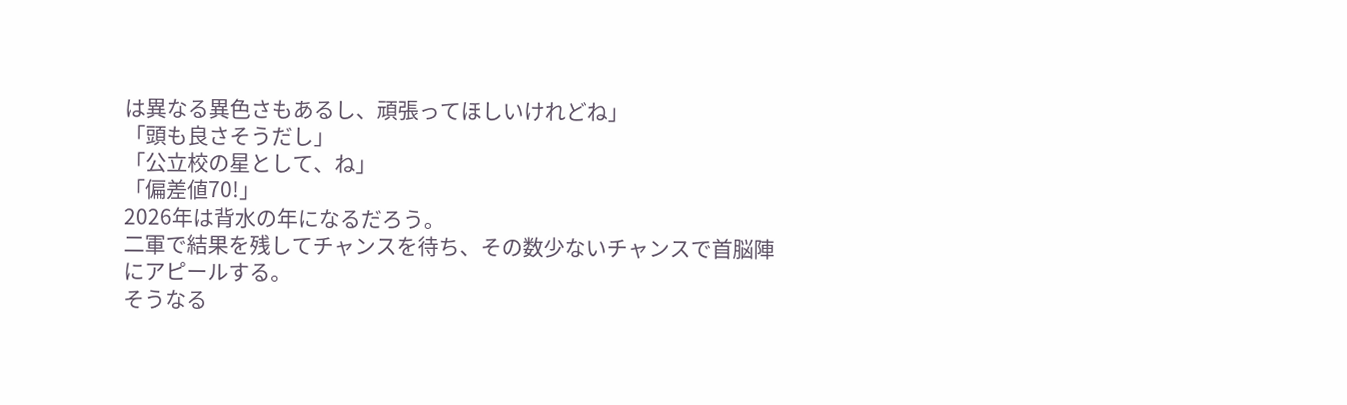は異なる異色さもあるし、頑張ってほしいけれどね」
「頭も良さそうだし」
「公立校の星として、ね」
「偏差値70!」
2026年は背水の年になるだろう。
二軍で結果を残してチャンスを待ち、その数少ないチャンスで首脳陣にアピールする。
そうなる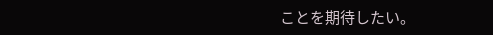ことを期待したい。